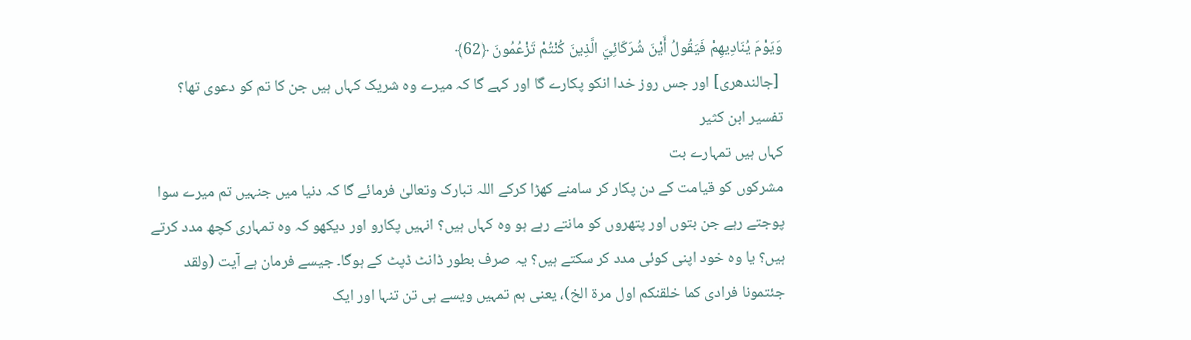وَيَوْمَ يُنَادِيهِمْ فَيَقُولُ أَيْنَ شُرَكَائِيَ الَّذِينَ كُنْتُمْ تَزْعُمُونَ ﴿62﴾
 [جالندھری] اور جس روز خدا انکو پکارے گا اور کہے گا کہ میرے وہ شریک کہاں ہیں جن کا تم کو دعوی تھا؟
تفسیر ابن كثیر
کہاں ہیں تمہارے بت
مشرکوں کو قیامت کے دن پکار کر سامنے کھڑا کرکے اللہ تبارک وتعالیٰ فرمائے گا کہ دنیا میں جنہیں تم میرے سوا پوجتے رہے جن بتوں اور پتھروں کو مانتے رہے ہو وہ کہاں ہیں؟ انہیں پکارو اور دیکھو کہ وہ تمہاری کچھ مدد کرتے ہیں؟ یا وہ خود اپنی کوئی مدد کر سکتے ہیں؟ یہ صرف بطور ڈانٹ ڈپٹ کے ہوگا۔ جیسے فرمان ہے آیت (ولقد جئتمونا فرادی کما خلقنکم اول مرۃ الخ)، یعنی ہم تمہیں ویسے ہی تن تنہا اور ایک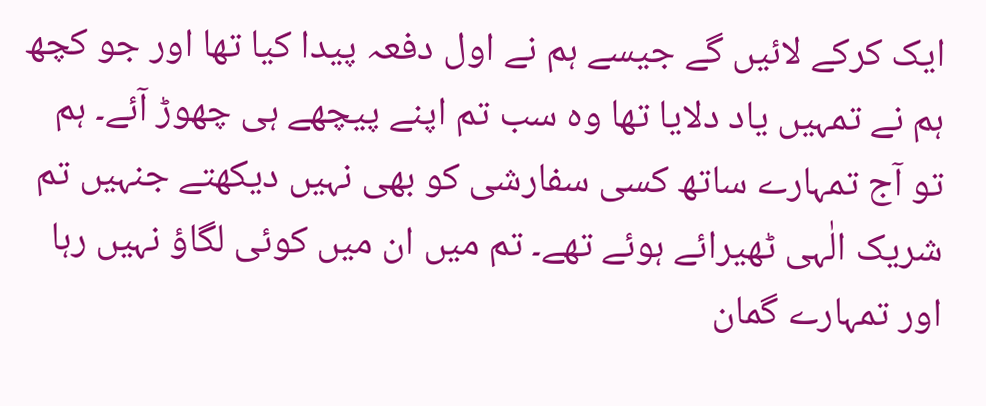ایک کرکے لائیں گے جیسے ہم نے اول دفعہ پیدا کیا تھا اور جو کچھ ہم نے تمہیں یاد دلایا تھا وہ سب تم اپنے پیچھے ہی چھوڑ آئے۔ ہم تو آج تمہارے ساتھ کسی سفارشی کو بھی نہیں دیکھتے جنہیں تم شریک الٰہی ٹھیرائے ہوئے تھے۔ تم میں ان میں کوئی لگاؤ نہیں رہا اور تمہارے گمان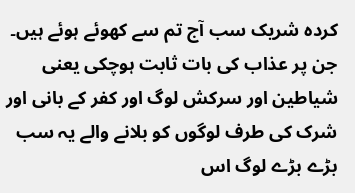کردہ شریک سب آج تم سے کھوئے ہوئے ہیں۔ جن پر عذاب کی بات ثابت ہوچکی یعنی شیاطین اور سرکش لوگ اور کفر کے بانی اور شرک کی طرف لوگوں کو بلانے والے یہ سب بڑے بڑے لوگ اس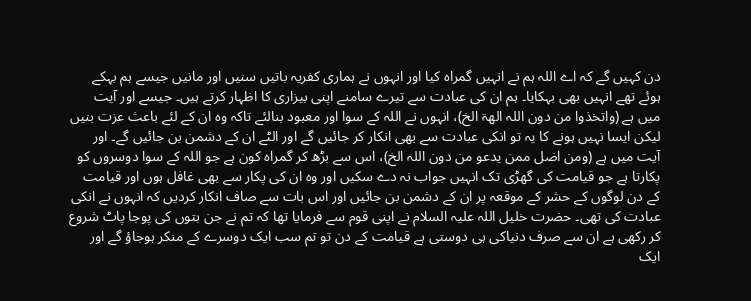دن کہیں گے کہ اے اللہ ہم نے انہیں گمراہ کیا اور انہوں نے ہماری کفریہ باتیں سنیں اور مانیں جیسے ہم بہکے ہوئے تھے انہیں بھی بہکایا۔ ہم ان کی عبادت سے تیرے سامنے اپنی بیزاری کا اظہار کرتے ہیں۔ جیسے اور آیت میں ہے (واتخذوا من دون اللہ الھۃ الخ)، انہوں نے اللہ کے سوا اور معبود بنالئے تاکہ وہ ان کے لئے باعث عزت بنیں لیکن ایسا نہیں ہونے کا یہ تو انکی عبادت سے بھی انکار کر جائیں گے اور الٹے ان کے دشمن بن جائیں گے۔ اور آیت میں ہے (ومن اضل ممن یدعو من دون اللہ الخ)، اس سے بڑھ کر گمراہ کون ہے جو اللہ کے سوا دوسروں کو پکارتا ہے جو قیامت کی گھڑی تک انہیں جواب نہ دے سکیں اور وہ ان کی پکار سے بھی غافل ہوں اور قیامت کے دن لوگوں کے حشر کے موقعہ پر ان کے دشمن بن جائیں اور اس بات سے صاف انکار کردیں کہ انہوں نے انکی عبادت کی تھی۔ حضرت خلیل اللہ علیہ السلام نے اپنی قوم سے فرمایا تھا کہ تم نے جن بتوں کی پوجا پاٹ شروع کر رکھی ہے ان سے صرف دنیاکی ہی دوستی ہے قیامت کے دن تو تم سب ایک دوسرے کے منکر ہوجاؤ گے اور ایک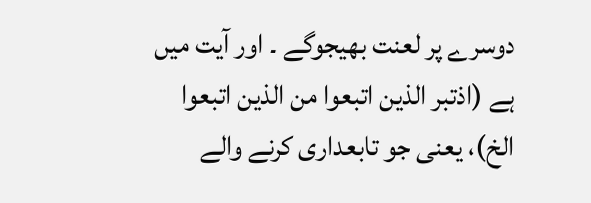دوسرے پر لعنت بھیجوگے ۔ اور آیت میں ہے (اذتبر الذین اتبعوا من الذین اتبعوا الخ)، یعنی جو تابعداری کرنے والے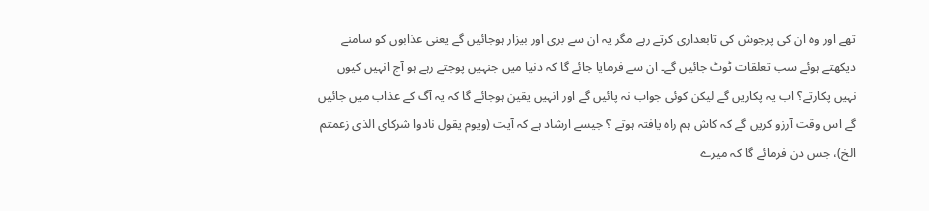تھے اور وہ ان کی پرجوش کی تابعداری کرتے رہے مگر یہ ان سے بری اور بیزار ہوجائیں گے یعنی عذابوں کو سامنے دیکھتے ہوئے سب تعلقات ٹوٹ جائیں گے۔ ان سے فرمایا جائے گا کہ دنیا میں جنہیں پوجتے رہے ہو آج انہیں کیوں نہیں پکارتے؟ اب یہ پکاریں گے لیکن کوئی جواب نہ پائیں گے اور انہیں یقین ہوجائے گا کہ یہ آگ کے عذاب میں جائیں گے اس وقت آرزو کریں گے کہ کاش ہم راہ یافتہ ہوتے ؟ جیسے ارشاد ہے کہ آیت (ویوم یقول نادوا شرکای الذی زعمتم الخ)، جس دن فرمائے گا کہ میرے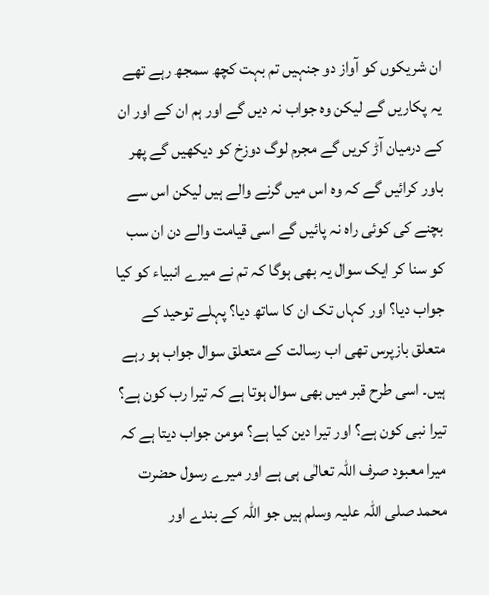ان شریکوں کو آواز دو جنہیں تم بہت کچھ سمجھ رہے تھے یہ پکاریں گے لیکن وہ جواب نہ دیں گے اور ہم ان کے اور ان کے درمیان آڑ کریں گے مجرم لوگ دوزخ کو دیکھیں گے پھر باور کرائیں گے کہ وہ اس میں گرنے والے ہیں لیکن اس سے بچنے کی کوئی راہ نہ پائیں گے اسی قیامت والے دن ان سب کو سنا کر ایک سوال یہ بھی ہوگا کہ تم نے میرے انبیاء کو کیا جواب دیا؟ اور کہاں تک ان کا ساتھ دیا؟ پہلے توحید کے متعلق بازپرس تھی اب رسالت کے متعلق سوال جواب ہو رہے ہیں۔ اسی طرح قبر میں بھی سوال ہوتا ہے کہ تیرا رب کون ہے؟ تیرا نبی کون ہے؟ اور تیرا دین کیا ہے؟ مومن جواب دیتا ہے کہ میرا معبود صرف اللہ تعالٰی ہی ہے اور میرے رسول حضرت محمد صلی اللہ علیہ وسلم ہیں جو اللہ کے بندے اور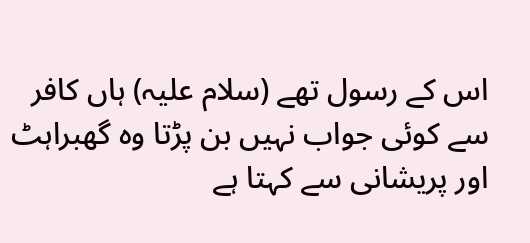اس کے رسول تھے (سلام علیہ) ہاں کافر سے کوئی جواب نہیں بن پڑتا وہ گھبراہٹ اور پریشانی سے کہتا ہے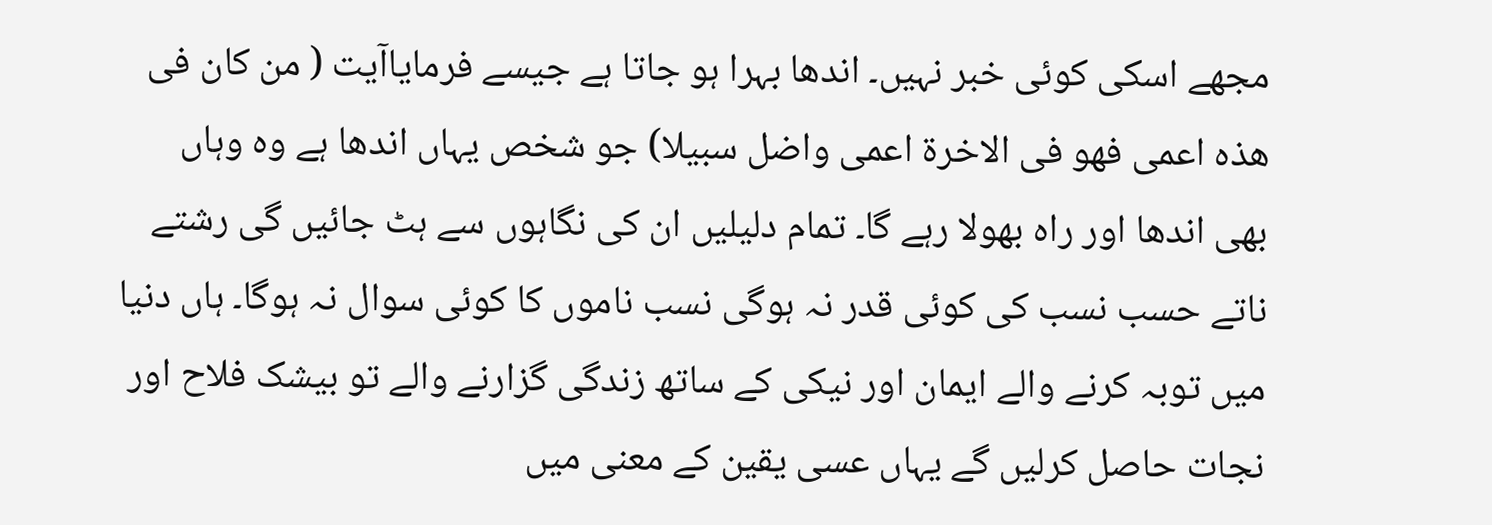مجھے اسکی کوئی خبر نہیں۔ اندھا بہرا ہو جاتا ہے جیسے فرمایاآیت ( من کان فی ھذہ اعمی فھو فی الاخرۃ اعمی واضل سبیلا) جو شخص یہاں اندھا ہے وہ وہاں بھی اندھا اور راہ بھولا رہے گا۔ تمام دلیلیں ان کی نگاہوں سے ہٹ جائیں گی رشتے ناتے حسب نسب کی کوئی قدر نہ ہوگی نسب ناموں کا کوئی سوال نہ ہوگا۔ ہاں دنیا میں توبہ کرنے والے ایمان اور نیکی کے ساتھ زندگی گزارنے والے تو بیشک فلاح اور نجات حاصل کرلیں گے یہاں عسی یقین کے معنی میں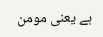ہے یعنی مومن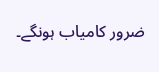ضرور کامیاب ہونگے۔